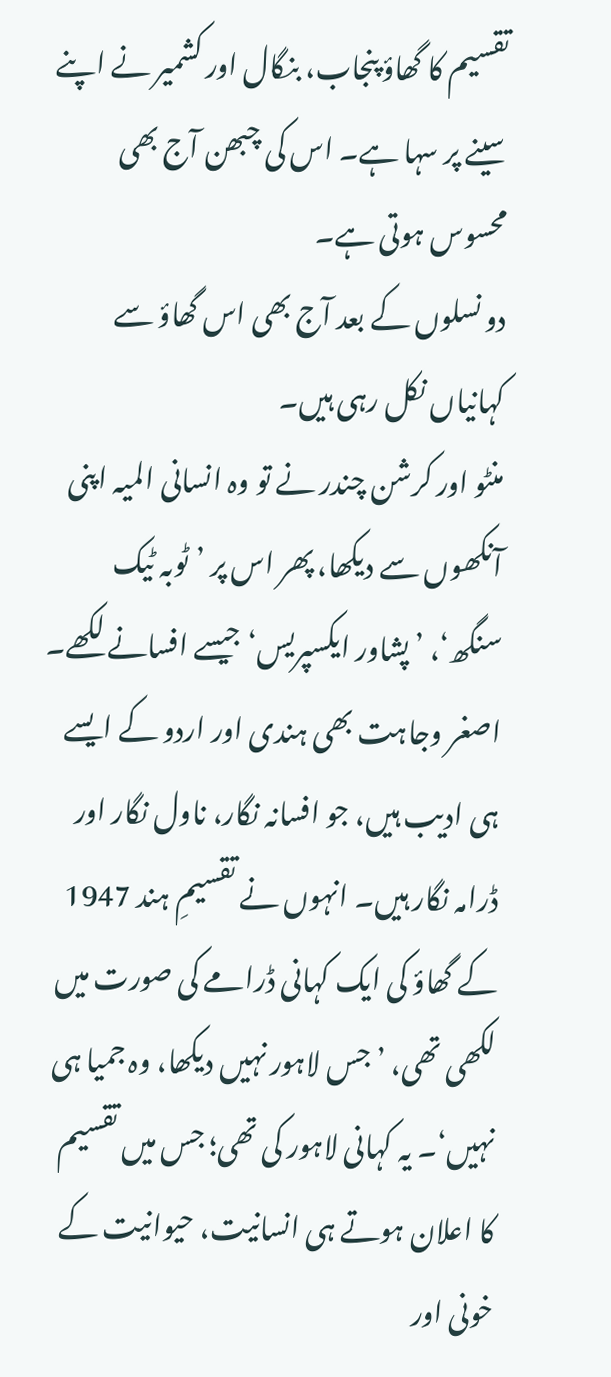تقسیم کا گھاؤ پنجاب، بنگال اور کشمیر نے اپنے سینے پر سہا ہے۔ اس کی چبھن آج بھی محسوس ہوتی ہے۔
دو نسلوں کے بعد آج بھی اس گھاؤ سے کہانیاں نکل رہی ہیں۔
منٹو اور کرشن چندر نے تو وہ انسانی المیہ اپنی آنکھوں سے دیکھا، پھر اس پر ’ٹوبہ ٹیک سنگھ‘، ’پشاور ایکسپریس‘ جیسے افسانے لکھے۔
اصغر وجاہت بھی ہندی اور اردو کے ایسے ہی ادیب ہیں، جو افسانہ نگار، ناول نگار اور ڈرامہ نگار ہیں۔ انہوں نے تقسیمِ ہند 1947 کے گھاؤ کی ایک کہانی ڈرامے کی صورت میں لکھی تھی، ’جس لاہور نہیں دیکھا، وہ جمیا ہی نہیں‘۔ یہ کہانی لاہور کی تھی؛ جس میں تقسیم کا اعلان ہوتے ہی انسانیت، حیوانیت کے خونی اور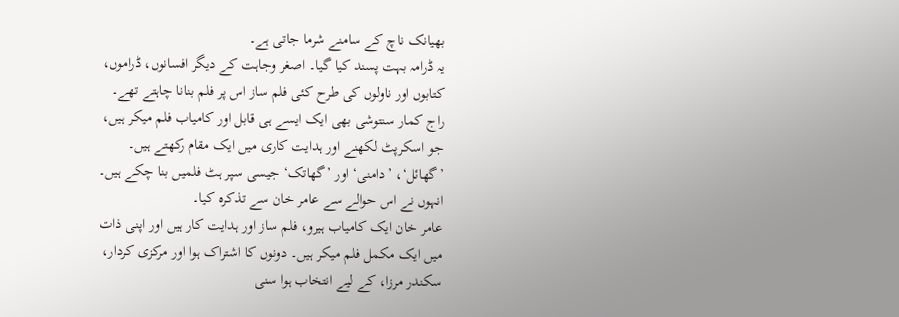بھیانک ناچ کے سامنے شرما جاتی ہے۔
یہ ڈرامہ بہت پسند کیا گیا۔ اصغر وجاہت کے دیگر افسانوں، ڈراموں، کتابوں اور ناولوں کی طرح کئی فلم ساز اس پر فلم بنانا چاہتے تھے۔
راج کمار سنتوشی بھی ایک ایسے ہی قابل اور کامیاب فلم میکر ہیں، جو اسکرپٹ لکھنے اور ہدایت کاری میں ایک مقام رکھتے ہیں۔ ’گھائل‘، ’دامنی‘ اور ’گھاتک‘ جیسی سپر ہٹ فلمیں بنا چکے ہیں۔ انہوں نے اس حوالے سے عامر خان سے تذکرہ کیا۔
عامر خان ایک کامیاب ہیرو، فلم ساز اور ہدایت کار ہیں اور اپنی ذات میں ایک مکمل فلم میکر ہیں۔ دونوں کا اشتراک ہوا اور مرکزی کردار، سکندر مرزا، کے لیے انتخاب ہوا سنی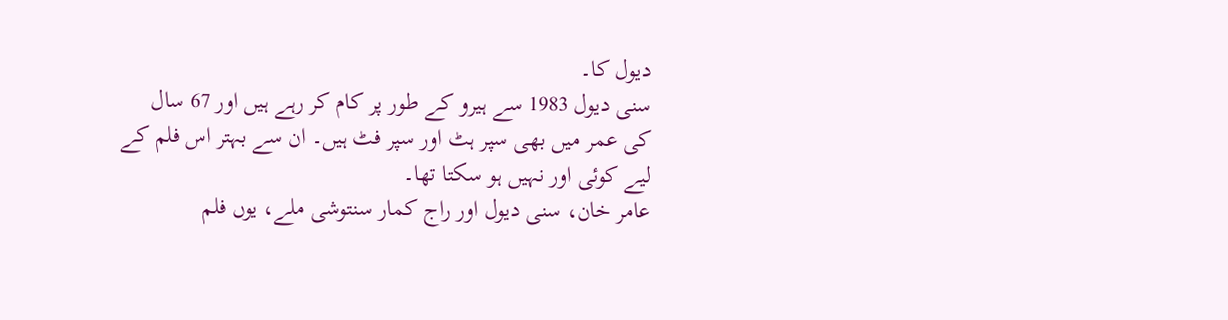دیول کا۔
سنی دیول 1983 سے ہیرو کے طور پر کام کر رہے ہیں اور 67 سال کی عمر میں بھی سپر ہٹ اور سپر فٹ ہیں۔ ان سے بہتر اس فلم کے لیے کوئی اور نہیں ہو سکتا تھا۔
عامر خان، سنی دیول اور راج کمار سنتوشی ملے، یوں فلم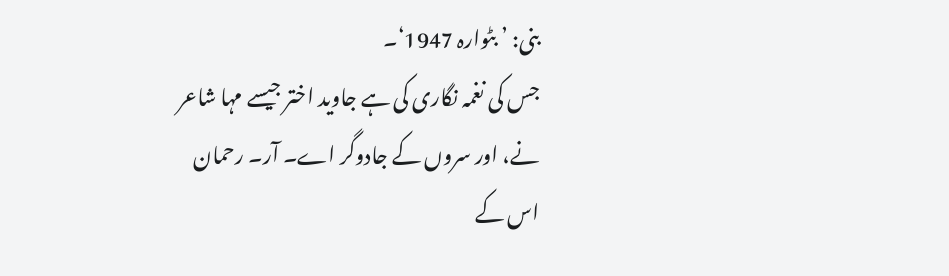بنی: ’ بٹوارہ 1947‘۔
جس کی نغمہ نگاری کی ہے جاوید اختر جیسے مہا شاعر نے، اور سروں کے جادوگر اے۔ آر۔ رحمان اس کے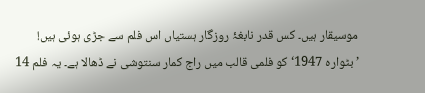موسیقار ہیں۔ کس قدر نابغۂ روزگار ہستیاں اس فلم سے جڑی ہوئی ہیں!
’ بٹوارہ 1947‘ کو فلمی قالب میں راج کمار سنتوشی نے ڈھالا ہے۔ یہ فلم 14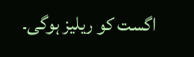اگست کو ریلیز ہوگی۔